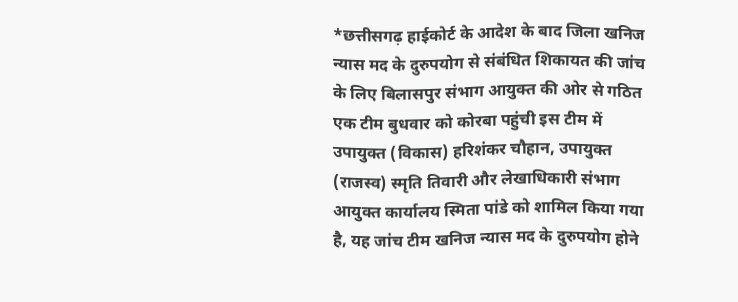*छत्तीसगढ़ हाईकोर्ट के आदेश के बाद जिला खनिज न्यास मद के दुरुपयोग से संबंधित शिकायत की जांच के लिए बिलासपुर संभाग आयुक्त की ओर से गठित एक टीम बुधवार को कोरबा पहुंची इस टीम में उपायुक्त (विकास) हरिशंकर चौहान, उपायुक्त (राजस्व) स्मृति तिवारी और लेखाधिकारी संभाग आयुक्त कार्यालय स्मिता पांडे को शामिल किया गया है, यह जांच टीम खनिज न्यास मद के दुरुपयोग होने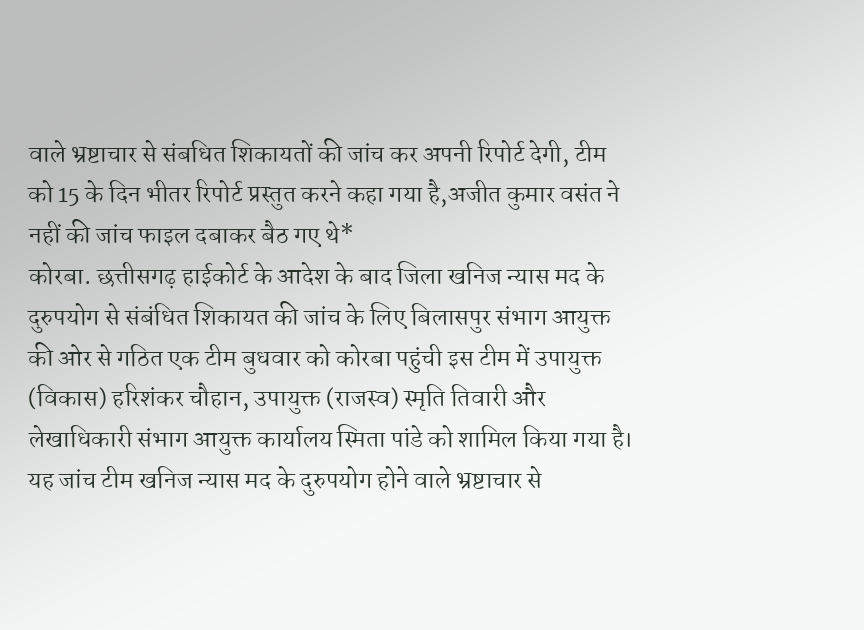वाले भ्रष्टाचार से संबधित शिकायतों की जांच कर अपनी रिपोर्ट देगी, टीम को 15 के दिन भीतर रिपोर्ट प्रस्तुत करने कहा गया है,अजीत कुमार वसंत ने नहीं की जांच फाइल दबाकर बैठ गए थे*
कोरबा. छत्तीसगढ़ हाईकोर्ट के आदेश के बाद जिला खनिज न्यास मद के दुरुपयोग से संबंधित शिकायत की जांच के लिए बिलासपुर संभाग आयुक्त की ओर से गठित एक टीम बुधवार को कोरबा पहुंची इस टीम में उपायुक्त (विकास) हरिशंकर चौहान, उपायुक्त (राजस्व) स्मृति तिवारी और लेखाधिकारी संभाग आयुक्त कार्यालय स्मिता पांडे को शामिल किया गया है। यह जांच टीम खनिज न्यास मद के दुरुपयोग होने वाले भ्रष्टाचार से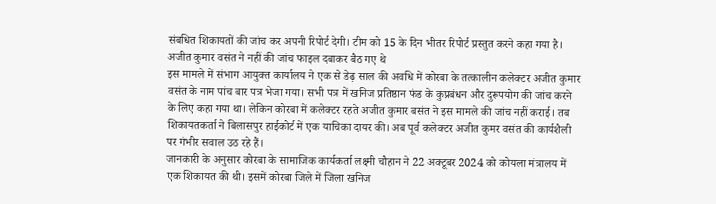संबधित शिकायतों की जांच कर अपनी रिपोर्ट देगी। टीम को 15 के दिन भीतर रिपोर्ट प्रस्तुत करने कहा गया है।
अजीत कुमार वसंत ने नहीं की जांच फाइल दबाकर बैठ गए थे
इस मामले में संभाग आयुक्त कार्यालय ने एक से डेढ़ साल की अवधि में कोरबा के तत्कालीन कलेक्टर अजीत कुमार वसंत के नाम पांच बार पत्र भेजा गया। सभी पत्र में खनिज प्रतिष्ठान फंड के कुप्रबंधन और दुरूपयोग की जांच करने के लिए कहा गया था। लेकिन कोरबा में कलेक्टर रहते अजीत कुमार बसंत ने इस मामले की जांच नहीं कराई। तब शिकायतकर्ता ने बिलासपुर हाईकोर्ट में एक याचिका दायर की। अब पूर्व कलेक्टर अजीत कुमर वसंत की कार्यशैली पर गंभीर सवाल उठ रहे हैं।
जानकारी के अनुसार कोरबा के सामाजिक कार्यकर्ता लक्ष्मी चौहान ने 22 अक्टूबर 2024 को कोयला मंत्रालय में एक शिकायत की थी। इसमें कोरबा जिले में जिला खनिज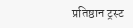प्रतिष्ठान ट्रस्ट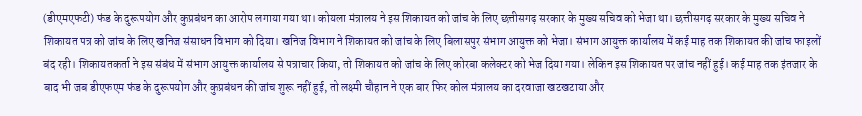(डीएमएफटी) फंड के दुरूपयोग और कुप्रबंधन का आरोप लगाया गया था। कोयला मंत्रालय ने इस शिकायत को जांच के लिए छत्तीसगढ़ सरकार के मुख्य सचिव को भेजा था। छत्तीसगढ़ सरकार के मुख्य सचिव ने शिकायत पत्र को जांच के लिए खनिज संसाधन विभाग को दिया। खनिज विभाग ने शिकायत को जांच के लिए बिलासपुर संभाग आयुक्त को भेजा। संभाग आयुक्त कार्यालय में कई माह तक शिकायत की जांच फाइलों बंद रही। शिकायतकर्ता ने इस संबंध में संभाग आयुक्त कार्यालय से पत्राचार किया, तो शिकायत को जांच के लिए कोरबा कलेक्टर को भेज दिया गया। लेकिन इस शिकायत पर जांच नहीं हुई। कई माह तक इंतजार के बाद भी जब डीएफएम फंड के दुरूपयोग और कुप्रबंधन की जांच शुरू नहीं हुई, तो लक्ष्मी चौहान ने एक बार फिर कोल मंत्रालय का दरवाजा खटखटाया और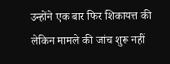उन्होंने एक बार फिर शिकायत्त की लेकिन मामले की जांच शुरू नहीं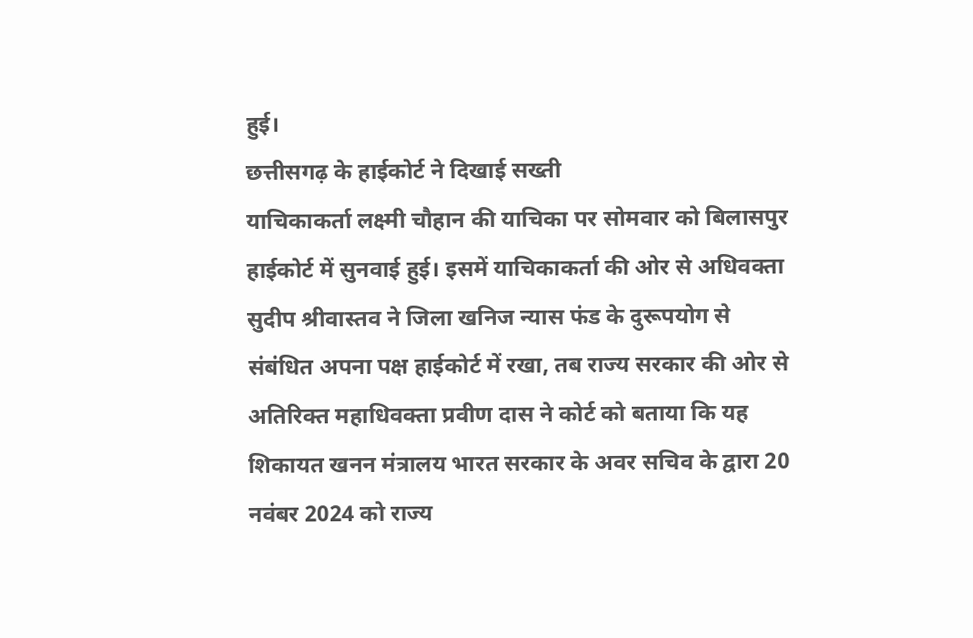हुई।
छत्तीसगढ़ के हाईकोर्ट ने दिखाई सख्ती
याचिकाकर्ता लक्ष्मी चौहान की याचिका पर सोमवार को बिलासपुर हाईकोर्ट में सुनवाई हुई। इसमें याचिकाकर्ता की ओर से अधिवक्ता सुदीप श्रीवास्तव ने जिला खनिज न्यास फंड के दुरूपयोग से संबंधित अपना पक्ष हाईकोर्ट में रखा, तब राज्य सरकार की ओर से अतिरिक्त महाधिवक्ता प्रवीण दास ने कोर्ट को बताया कि यह शिकायत खनन मंत्रालय भारत सरकार के अवर सचिव के द्वारा 20 नवंबर 2024 को राज्य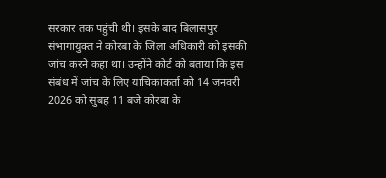सरकार तक पहुंची थी। इसके बाद बिलासपुर संभागायुक्त ने कोरबा के जिला अधिकारी को इसकी जांच करने कहा था। उन्होंने कोर्ट को बताया कि इस संबंध में जांच के लिए याचिकाकर्ता को 14 जनवरी 2026 को सुबह 11 बजे कोरबा के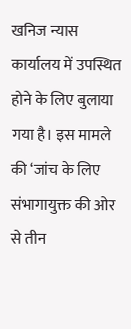खनिज न्यास कार्यालय में उपस्थित होने के लिए बुलाया गया है। इस मामले की ‘जांच के लिए संभागायुक्त की ओर से तीन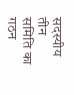सदस्यीय तीन समिति का गठन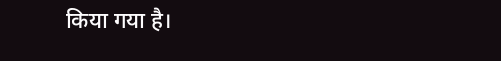किया गया है।